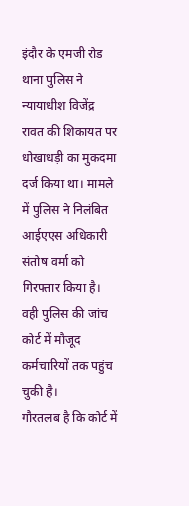इंदौर के एमजी रोड थाना पुलिस ने न्यायाधीश विजेंद्र रावत की शिकायत पर धोखाधड़ी का मुकदमा दर्ज किया था। मामले में पुलिस ने निलंबित आईएएस अधिकारी संतोष वर्मा को गिरफ्तार किया है। वही पुलिस की जांच कोर्ट में मौजूद कर्मचारियों तक पहुंच चुकी है।
गौरतलब है कि कोर्ट में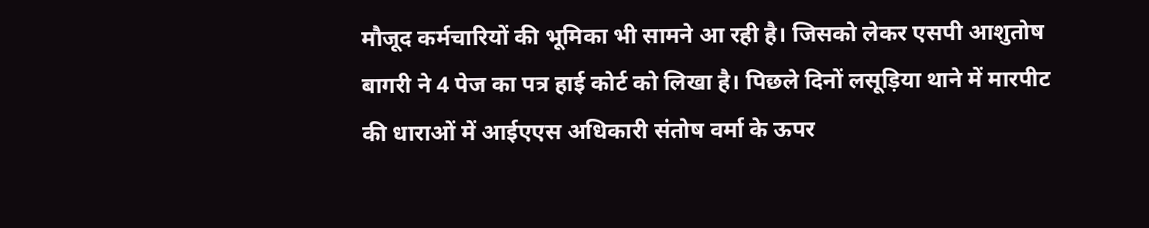मौजूद कर्मचारियों की भूमिका भी सामने आ रही है। जिसको लेकर एसपी आशुतोष बागरी ने 4 पेज का पत्र हाई कोर्ट को लिखा है। पिछले दिनों लसूड़िया थाने में मारपीट की धाराओं में आईएएस अधिकारी संतोष वर्मा के ऊपर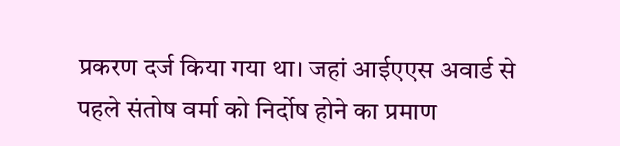प्रकरण दर्ज किया गया था। जहां आईएएस अवार्ड से पहले संतोष वर्मा को निर्दोष होने का प्रमाण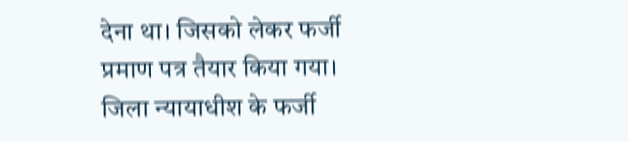देना था। जिसको लेकर फर्जी प्रमाण पत्र तैयार किया गया। जिला न्यायाधीश के फर्जी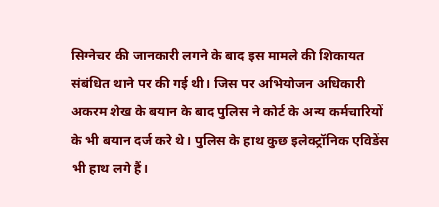सिग्नेचर की जानकारी लगने के बाद इस मामले की शिकायत संबंधित थाने पर की गई थी। जिस पर अभियोजन अधिकारी अकरम शेख के बयान के बाद पुलिस ने कोर्ट के अन्य कर्मचारियों के भी बयान दर्ज करे थे। पुलिस के हाथ कुछ इलेक्ट्रॉनिक एविडेंस भी हाथ लगे हैं।